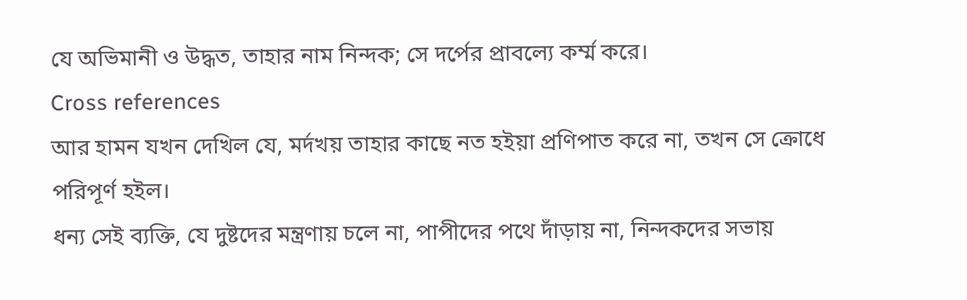যে অভিমানী ও উদ্ধত, তাহার নাম নিন্দক; সে দর্পের প্রাবল্যে কর্ম্ম করে।
Cross references
আর হামন যখন দেখিল যে, মর্দখয় তাহার কাছে নত হইয়া প্রণিপাত করে না, তখন সে ক্রোধে পরিপূর্ণ হইল।
ধন্য সেই ব্যক্তি, যে দুষ্টদের মন্ত্রণায় চলে না, পাপীদের পথে দাঁড়ায় না, নিন্দকদের সভায়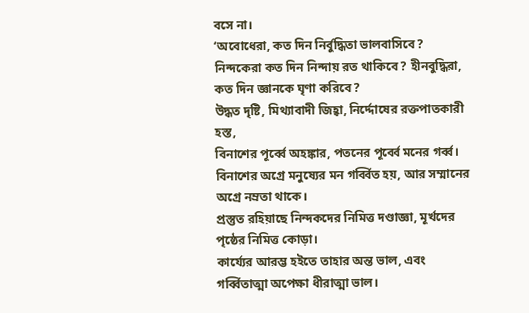বসে না।
‘অবোধেরা, কত দিন নির্বুদ্ধিতা ভালবাসিবে? নিন্দকেরা কত দিন নিন্দায় রত থাকিবে? হীনবুদ্ধিরা, কত দিন জ্ঞানকে ঘৃণা করিবে?
উদ্ধত দৃষ্টি, মিথ্যাবাদী জিহ্বা, নির্দ্দোষের রক্তপাতকারী হস্ত,
বিনাশের পূর্ব্বে অহঙ্কার, পতনের পূর্ব্বে মনের গর্ব্ব।
বিনাশের অগ্রে মনুষ্যের মন গর্ব্বিত হয়, আর সম্মানের অগ্রে নম্রতা থাকে।
প্রস্তুত রহিয়াছে নিন্দকদের নিমিত্ত দণ্ডাজ্ঞা, মূর্খদের পৃষ্ঠের নিমিত্ত কোড়া।
কার্য্যের আরম্ভ হইতে তাহার অন্ত ভাল, এবং গর্ব্বিতাত্মা অপেক্ষা ধীরাত্মা ভাল।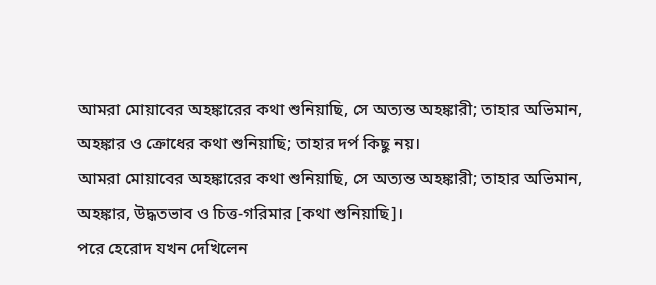আমরা মোয়াবের অহঙ্কারের কথা শুনিয়াছি, সে অত্যন্ত অহঙ্কারী; তাহার অভিমান, অহঙ্কার ও ক্রোধের কথা শুনিয়াছি; তাহার দর্প কিছু নয়।
আমরা মোয়াবের অহঙ্কারের কথা শুনিয়াছি, সে অত্যন্ত অহঙ্কারী; তাহার অভিমান, অহঙ্কার, উদ্ধতভাব ও চিত্ত-গরিমার [কথা শুনিয়াছি]।
পরে হেরোদ যখন দেখিলেন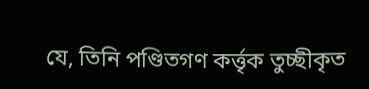যে, তিনি পণ্ডিতগণ কর্ত্তৃক তুচ্ছীকৃত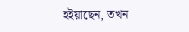হইয়াছেন, তখন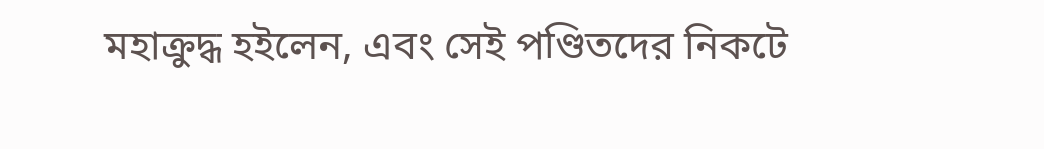মহাক্রুদ্ধ হইলেন, এবং সেই পণ্ডিতদের নিকটে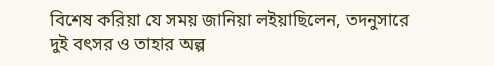বিশেষ করিয়া যে সময় জানিয়া লইয়াছিলেন, তদনুসারে দুই বৎসর ও তাহার অল্প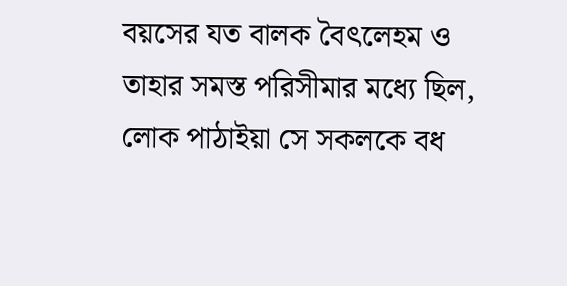বয়সের যত বালক বৈৎলেহম ও তাহার সমস্ত পরিসীমার মধ্যে ছিল, লোক পাঠাইয়া সে সকলকে বধ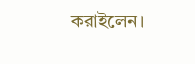করাইলেন।